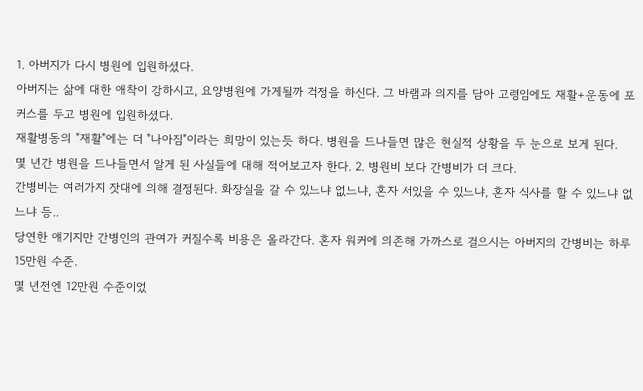1. 아버지가 다시 병원에 입원하셨다.
아버지는 삶에 대한 애착이 강하시고, 요양병원에 가게될까 걱정을 하신다. 그 바램과 의지를 담아 고령임에도 재활+운동에 포커스를 두고 병원에 입원하셨다.
재활병동의 "재활"에는 더 "나아짐"이라는 희망이 있는듯 하다. 병원을 드나들면 많은 현실적 상황을 두 눈으로 보게 된다.
몇 년간 병원을 드나들면서 알게 된 사실들에 대해 적어보고자 한다. 2. 병원비 보다 간병비가 더 크다.
간병비는 여러가지 잣대에 의해 결정된다. 화장실을 갈 수 있느냐 없느냐, 혼자 서있을 수 있느냐, 혼자 식사를 할 수 있느냐 없느냐 등..
당연한 얘기지만 간병인의 관여가 커질수록 비용은 올라간다. 혼자 워커에 의존해 가까스로 걸으시는 아버지의 간병비는 하루 15만원 수준.
몇 년전엔 12만원 수준이었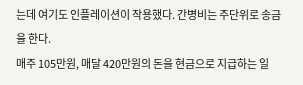는데 여기도 인플레이션이 작용했다. 간병비는 주단위로 송금을 한다.
매주 105만원, 매달 420만원의 돈을 현금으로 지급하는 일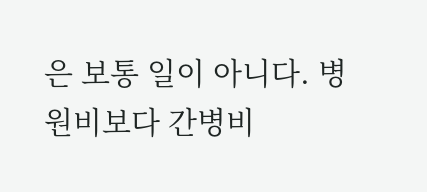은 보통 일이 아니다. 병원비보다 간병비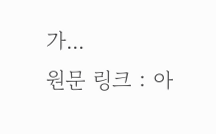가...
원문 링크 : 아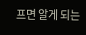프면 알게 되는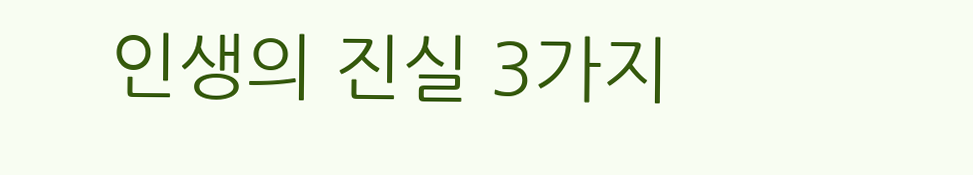인생의 진실 3가지